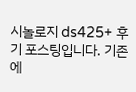시놀로지 ds425+ 후기 포스팅입니다. 기존에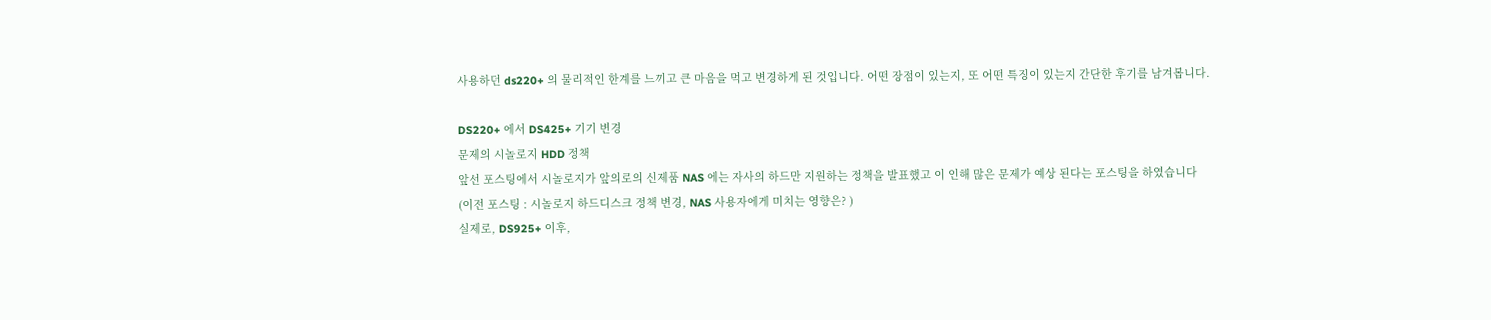사용하던 ds220+ 의 물리적인 한계를 느끼고 큰 마음을 먹고 변경하게 된 것입니다. 어떤 장점이 있는지, 또 어떤 특징이 있는지 간단한 후기를 남겨봅니다.

DS220+ 에서 DS425+ 기기 변경
문제의 시놀로지 HDD 정책
앞선 포스팅에서 시놀로지가 앞의로의 신제품 NAS 에는 자사의 하드만 지원하는 정책을 발표했고 이 인해 많은 문제가 예상 된다는 포스팅을 하였습니다
(이전 포스팅 : 시놀로지 하드디스크 정책 변경, NAS 사용자에게 미치는 영향은? )
실제로, DS925+ 이후,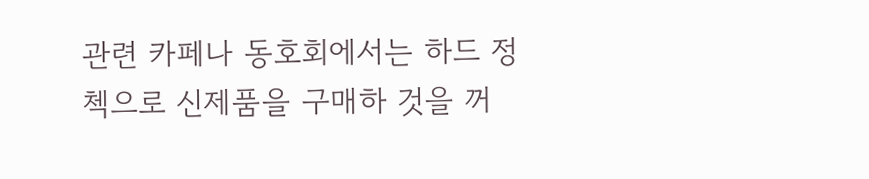관련 카페나 동호회에서는 하드 정첵으로 신제품을 구매하 것을 꺼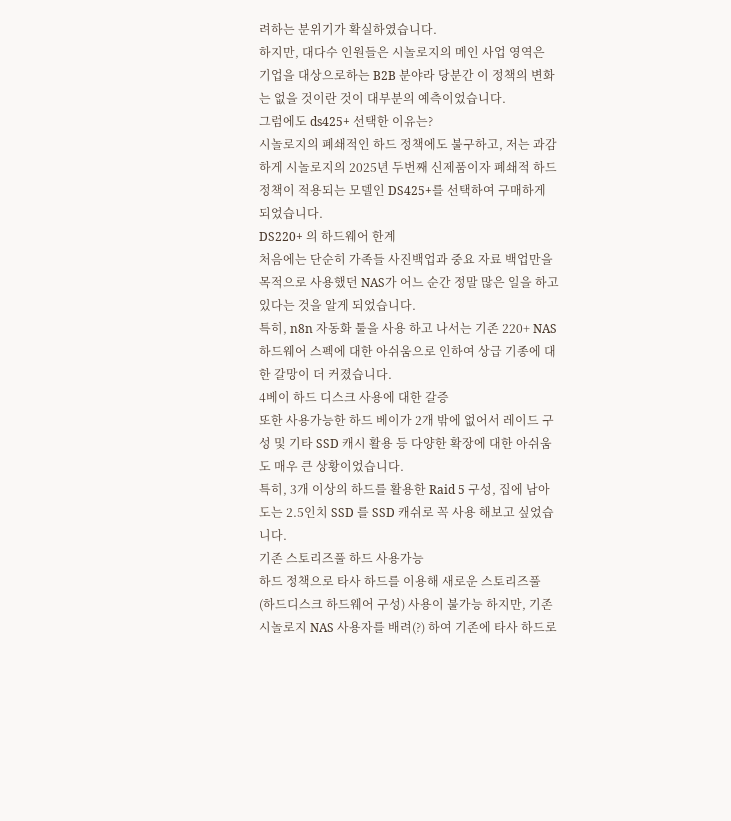려하는 분위기가 확실하였습니다.
하지만, 대다수 인원들은 시놀로지의 메인 사업 영역은 기업을 대상으로하는 B2B 분야라 당분간 이 정책의 변화는 없을 것이란 것이 대부분의 예측이었습니다.
그럼에도 ds425+ 선택한 이유는?
시놀로지의 폐쇄적인 하드 정책에도 불구하고, 저는 과감하게 시놀로지의 2025년 두번째 신제품이자 폐쇄적 하드 정책이 적용되는 모델인 DS425+를 선택하여 구매하게 되었습니다.
DS220+ 의 하드웨어 한계
처음에는 단순히 가족들 사진백업과 중요 자료 백업만을 목적으로 사용했던 NAS가 어느 순간 정말 많은 일을 하고 있다는 것을 알게 되었습니다.
특히, n8n 자동화 툴을 사용 하고 나서는 기존 220+ NAS 하드웨어 스펙에 대한 아쉬움으로 인하여 상급 기종에 대한 갈망이 더 커졌습니다.
4베이 하드 디스크 사용에 대한 갈증
또한 사용가능한 하드 베이가 2개 밖에 없어서 레이드 구성 및 기타 SSD 캐시 활용 등 다양한 확장에 대한 아쉬움도 매우 큰 상황이었습니다.
특히, 3개 이상의 하드를 활용한 Raid 5 구성, 집에 남아도는 2.5인치 SSD 를 SSD 캐쉬로 꼭 사용 해보고 싶었습니다.
기존 스토리즈풀 하드 사용가능
하드 정책으로 타사 하드를 이용해 새로운 스토리즈풀 (하드디스크 하드웨어 구성) 사용이 불가능 하지만, 기존 시놀로지 NAS 사용자를 배려(?) 하여 기존에 타사 하드로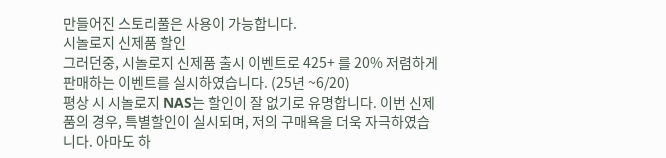만들어진 스토리풀은 사용이 가능합니다.
시놀로지 신제품 할인
그러던중, 시놀로지 신제품 출시 이벤트로 425+ 를 20% 저렴하게 판매하는 이벤트를 실시하였습니다. (25년 ~6/20)
평상 시 시놀로지 NAS는 할인이 잘 없기로 유명합니다. 이번 신제품의 경우, 특별할인이 실시되며, 저의 구매욕을 더욱 자극하였습니다. 아마도 하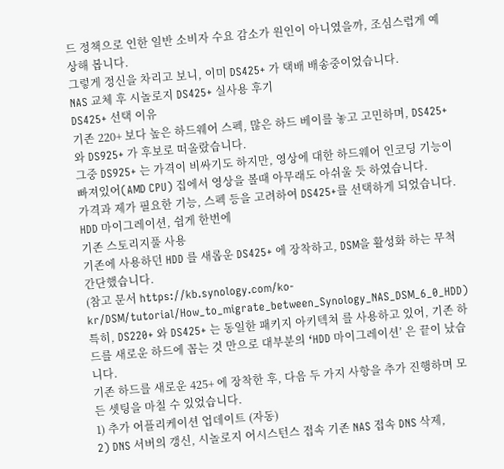드 정책으로 인한 일반 소비자 수요 감소가 원인이 아니였을까, 조심스럽게 예상해 봅니다.
그렇게 정신을 차리고 보니, 이미 DS425+ 가 택배 배송중이었습니다.
NAS 교체 후 시놀로지 DS425+ 실사용 후기
DS425+ 선택 이유
기존 220+ 보다 높은 하드웨어 스펙, 많은 하드 베이를 놓고 고민하며, DS425+ 와 DS925+ 가 후보로 떠올랐습니다.
그중 DS925+ 는 가격이 비싸기도 하지만, 영상에 대한 하드웨어 인코딩 기능이 빠져있어(AMD CPU) 집에서 영상을 볼때 아무래도 아쉬울 듯 하였습니다.
가격과 제가 필요한 기능, 스펙 등을 고려하여 DS425+를 선택하게 되었습니다.
HDD 마이그레이션, 쉽게 한번에
기존 스토리지풀 사용
기존에 사용하던 HDD 를 새롭운 DS425+ 에 장착하고, DSM을 활성화 하는 무척 간단했습니다.
(참고 문서 https://kb.synology.com/ko-kr/DSM/tutorial/How_to_migrate_between_Synology_NAS_DSM_6_0_HDD)
특히, DS220+ 와 DS425+ 는 동일한 패키지 아키텍쳐 를 사용하고 있어, 기존 하드를 새로운 하드에 꼽는 것 만으로 대부분의 ‘HDD 마이그레이션’ 은 끝이 났습니다.
기존 하드를 새로운 425+ 에 장착한 후, 다음 두 가지 사항을 추가 진행하며 모든 셋팅을 마칠 수 있었습니다.
1) 추가 어플리케이션 업데이트 (자동)
2) DNS 서버의 갱신, 시놀로지 어시스턴스 접속 기존 NAS 접속 DNS 삭제,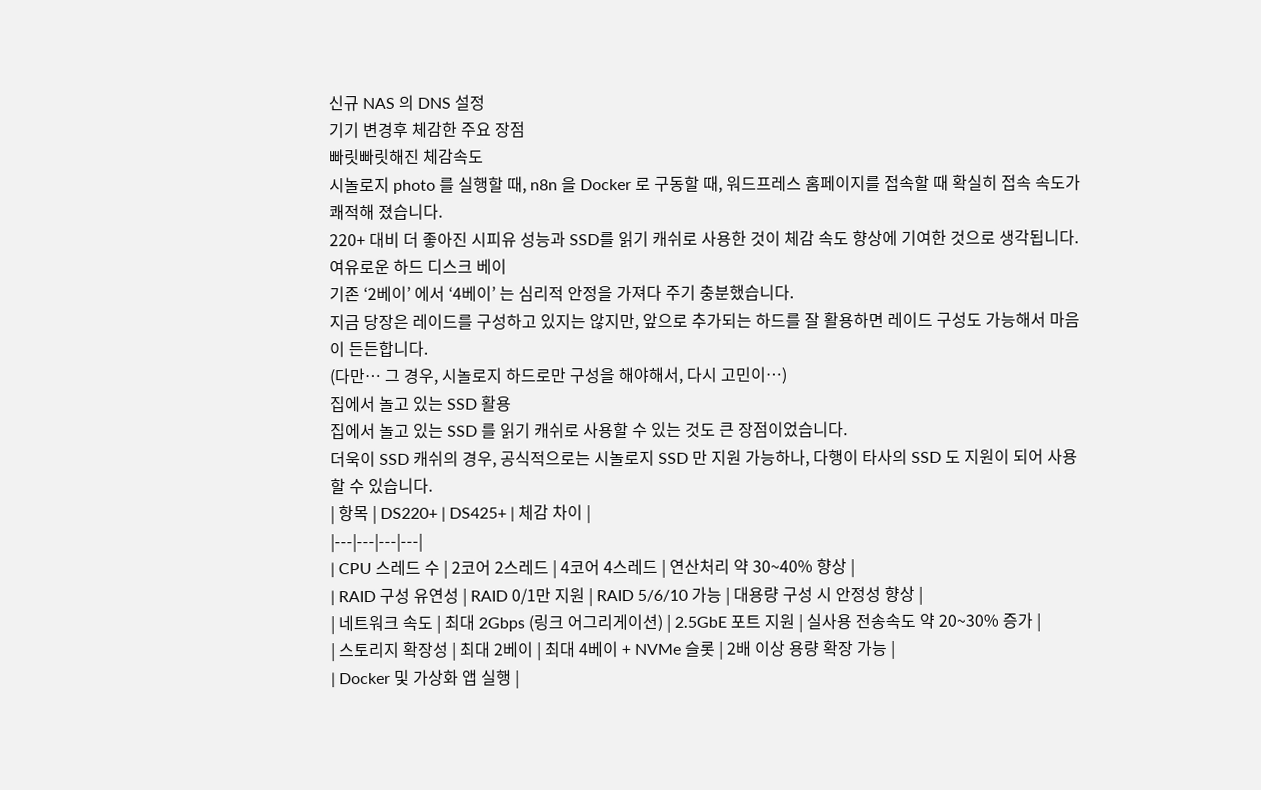신규 NAS 의 DNS 설정
기기 변경후 체감한 주요 장점
빠릿빠릿해진 체감속도
시놀로지 photo 를 실행할 때, n8n 을 Docker 로 구동할 때, 워드프레스 홈페이지를 접속할 때 확실히 접속 속도가 쾌적해 졌습니다.
220+ 대비 더 좋아진 시피유 성능과 SSD를 읽기 캐쉬로 사용한 것이 체감 속도 향상에 기여한 것으로 생각됩니다.
여유로운 하드 디스크 베이
기존 ‘2베이’ 에서 ‘4베이’ 는 심리적 안정을 가져다 주기 충분했습니다.
지금 당장은 레이드를 구성하고 있지는 않지만, 앞으로 추가되는 하드를 잘 활용하면 레이드 구성도 가능해서 마음이 든든합니다.
(다만… 그 경우, 시놀로지 하드로만 구성을 해야해서, 다시 고민이…)
집에서 놀고 있는 SSD 활용
집에서 놀고 있는 SSD 를 읽기 캐쉬로 사용할 수 있는 것도 큰 장점이었습니다.
더욱이 SSD 캐쉬의 경우, 공식적으로는 시놀로지 SSD 만 지원 가능하나, 다행이 타사의 SSD 도 지원이 되어 사용할 수 있습니다.
| 항목 | DS220+ | DS425+ | 체감 차이 |
|---|---|---|---|
| CPU 스레드 수 | 2코어 2스레드 | 4코어 4스레드 | 연산처리 약 30~40% 향상 |
| RAID 구성 유연성 | RAID 0/1만 지원 | RAID 5/6/10 가능 | 대용량 구성 시 안정성 향상 |
| 네트워크 속도 | 최대 2Gbps (링크 어그리게이션) | 2.5GbE 포트 지원 | 실사용 전송속도 약 20~30% 증가 |
| 스토리지 확장성 | 최대 2베이 | 최대 4베이 + NVMe 슬롯 | 2배 이상 용량 확장 가능 |
| Docker 및 가상화 앱 실행 |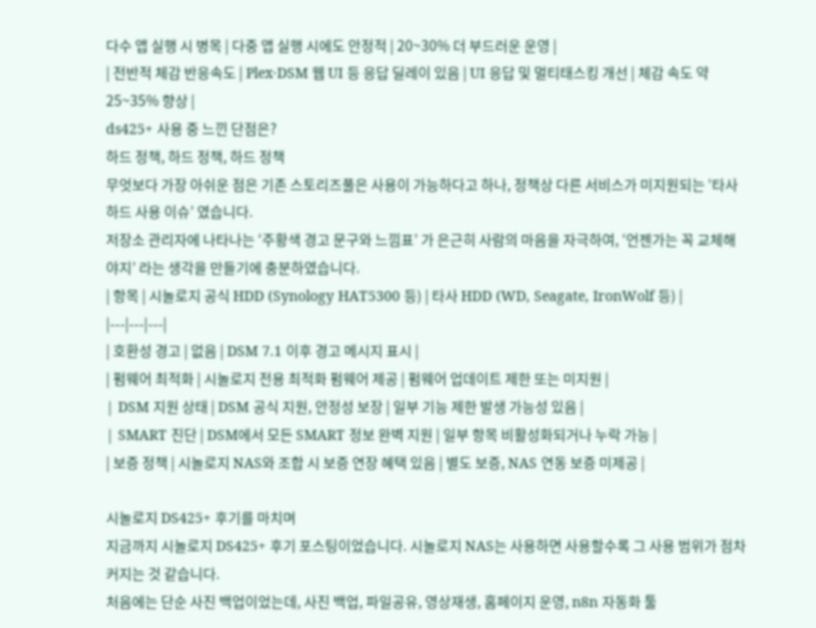다수 앱 실행 시 병목 | 다중 앱 실행 시에도 안정적 | 20~30% 더 부드러운 운영 |
| 전반적 체감 반응속도 | Plex·DSM 웹 UI 등 응답 딜레이 있음 | UI 응답 및 멀티태스킹 개선 | 체감 속도 약 25~35% 향상 |
ds425+ 사용 중 느낀 단점은?
하드 정책, 하드 정책, 하드 정책
무엇보다 가장 아쉬운 점은 기존 스토리즈풀은 사용이 가능하다고 하나, 정책상 다른 서비스가 미지원되는 ‘타사 하드 사용 이슈’ 였습니다.
저장소 관리자에 나타나는 ‘주황색 경고 문구와 느낌표’ 가 은근히 사람의 마음을 자극하여, ‘언젠가는 꼭 교체해야지’ 라는 생각을 만들기에 충분하였습니다.
| 항목 | 시놀로지 공식 HDD (Synology HAT5300 등) | 타사 HDD (WD, Seagate, IronWolf 등) |
|---|---|---|
| 호환성 경고 | 없음 | DSM 7.1 이후 경고 메시지 표시 |
| 펌웨어 최적화 | 시놀로지 전용 최적화 펌웨어 제공 | 펌웨어 업데이트 제한 또는 미지원 |
| DSM 지원 상태 | DSM 공식 지원, 안정성 보장 | 일부 기능 제한 발생 가능성 있음 |
| SMART 진단 | DSM에서 모든 SMART 정보 완벽 지원 | 일부 항목 비활성화되거나 누락 가능 |
| 보증 정책 | 시놀로지 NAS와 조합 시 보증 연장 혜택 있음 | 별도 보증, NAS 연동 보증 미제공 |

시놀로지 DS425+ 후기를 마치며
지금까지 시놀로지 DS425+ 후기 포스팅이었습니다. 시놀로지 NAS는 사용하면 사용할수록 그 사용 범위가 점차 커지는 것 같습니다.
처음에는 단순 사진 백업이었는데, 사진 백업, 파일공유, 영상재생, 홈페이지 운영, n8n 자동화 툴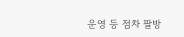운영 등 점차 팔방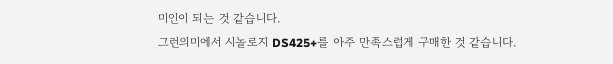미인이 되는 것 같습니다.
그런의미에서 시놀로지 DS425+를 아주 만족스럽게 구매한 것 같습니다.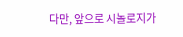다만, 앞으로 시놀로지가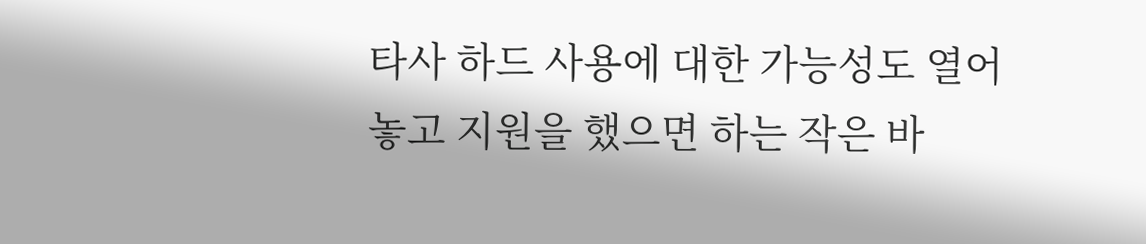타사 하드 사용에 대한 가능성도 열어놓고 지원을 했으면 하는 작은 바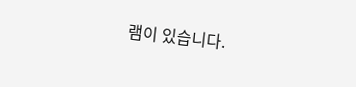램이 있습니다.